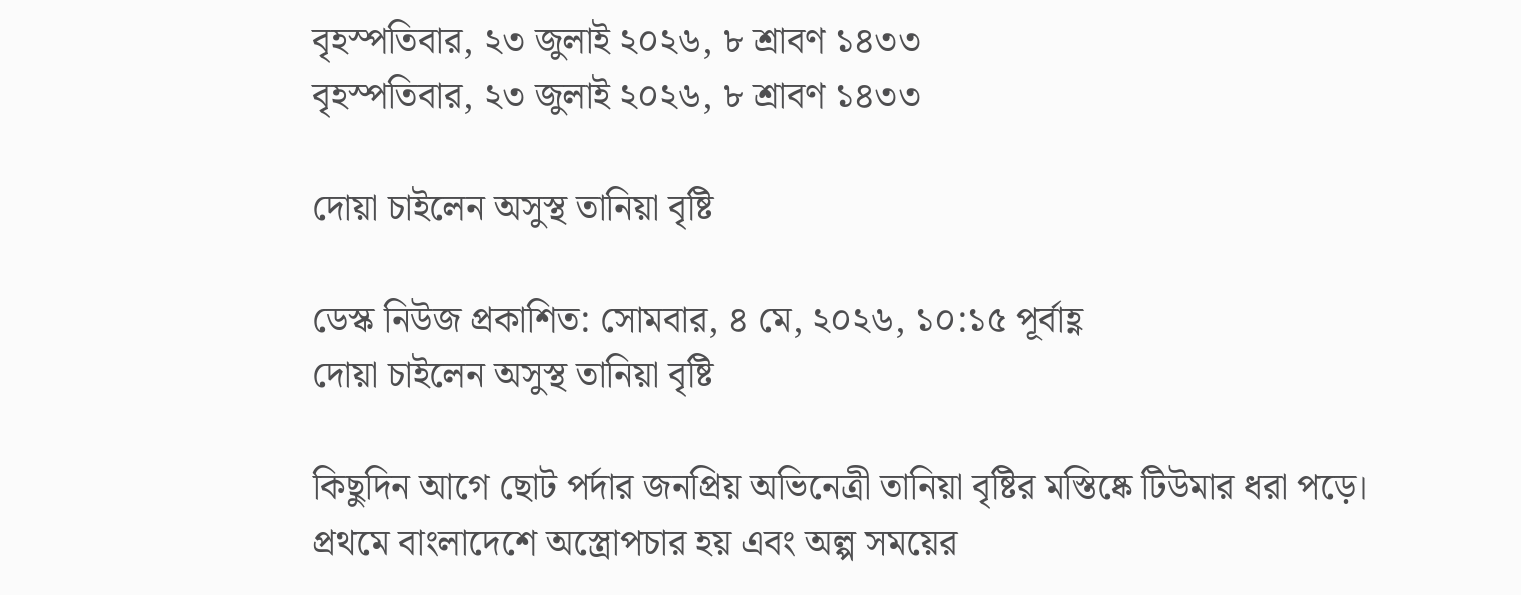বৃহস্পতিবার, ২৩ জুলাই ২০২৬, ৮ শ্রাবণ ১৪৩৩
বৃহস্পতিবার, ২৩ জুলাই ২০২৬, ৮ শ্রাবণ ১৪৩৩

দোয়া চাইলেন অসুস্থ তানিয়া বৃষ্টি

ডেস্ক নিউজ প্রকাশিত: সোমবার, ৪ মে, ২০২৬, ১০:১৫ পূর্বাহ্ণ
দোয়া চাইলেন অসুস্থ তানিয়া বৃষ্টি

কিছুদিন আগে ছোট পর্দার জনপ্রিয় অভিনেত্রী তানিয়া বৃষ্টির মস্তিষ্কে টিউমার ধরা পড়ে। প্রথমে বাংলাদেশে অস্ত্রোপচার হয় এবং অল্প সময়ের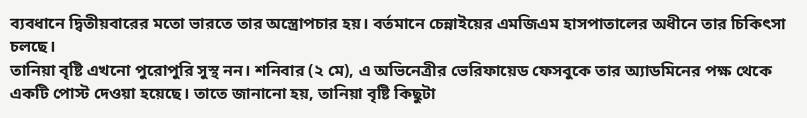ব্যবধানে দ্বিতীয়বারের মতো ভারতে তার অস্ত্রোপচার হয়। বর্তমানে চেন্নাইয়ের এমজিএম হাসপাতালের অধীনে তার চিকিৎসা চলছে।
তানিয়া বৃষ্টি এখনো পুরোপুরি সুস্থ নন। শনিবার (২ মে), এ অভিনেত্রীর ভেরিফায়েড ফেসবুকে তার অ্যাডমিনের পক্ষ থেকে একটি পোস্ট দেওয়া হয়েছে। তাতে জানানো হয়, তানিয়া বৃষ্টি কিছুটা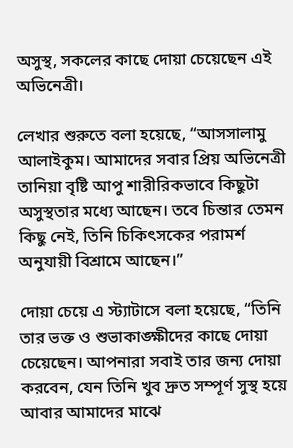অসুস্থ, সকলের কাছে দোয়া চেয়েছেন এই অভিনেত্রী।

লেখার শুরুতে বলা হয়েছে, “আসসালামু আলাইকুম। আমাদের সবার প্রিয় অভিনেত্রী তানিয়া বৃষ্টি আপু শারীরিকভাবে কিছুটা অসুস্থতার মধ্যে আছেন। তবে চিন্তার তেমন কিছু নেই, তিনি চিকিৎসকের পরামর্শ অনুযায়ী বিশ্রামে আছেন।”

দোয়া চেয়ে এ স্ট্যাটাসে বলা হয়েছে, “তিনি তার ভক্ত ও শুভাকাঙ্ক্ষীদের কাছে দোয়া চেয়েছেন। আপনারা সবাই তার জন্য দোয়া করবেন, যেন তিনি খুব দ্রুত সম্পূর্ণ সুস্থ হয়ে আবার আমাদের মাঝে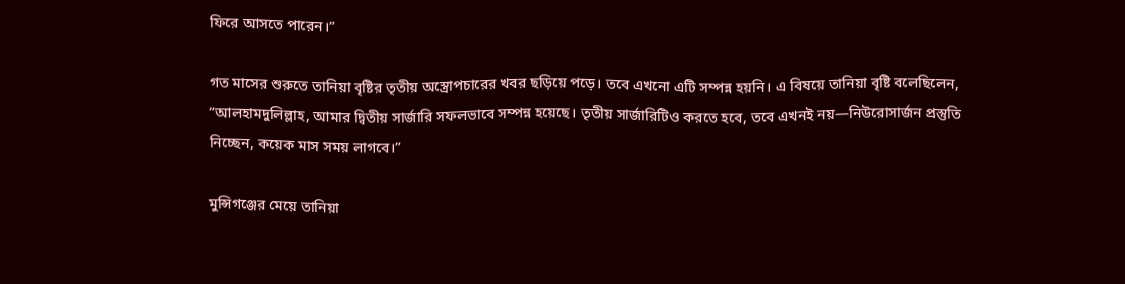ফিরে আসতে পারেন।”

গত মাসের শুরুতে তানিয়া বৃষ্টির তৃতীয় অস্ত্রোপচারের খবর ছড়িয়ে পড়ে। তবে এখনো এটি সম্পন্ন হয়নি। এ বিষয়ে তানিয়া বৃষ্টি বলেছিলেন, “আলহামদুলিল্লাহ, আমার দ্বিতীয় সার্জারি সফলভাবে সম্পন্ন হয়েছে। তৃতীয় সার্জারিটিও করতে হবে, তবে এখনই নয়—নিউরোসার্জন প্রস্তুতি নিচ্ছেন, কয়েক মাস সময় লাগবে।”

মুন্সিগঞ্জের মেয়ে তানিয়া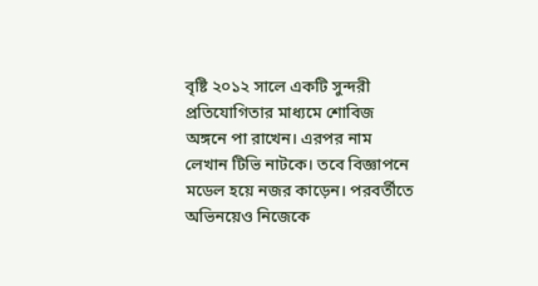বৃষ্টি ২০১২ সালে একটি সুন্দরী প্রতিযোগিতার মাধ্যমে শোবিজ অঙ্গনে পা রাখেন। এরপর নাম লেখান টিভি নাটকে। তবে বিজ্ঞাপনে মডেল হয়ে নজর কাড়েন। পরবর্তীতে অভিনয়েও নিজেকে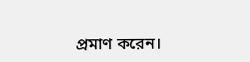প্রমাণ করেন।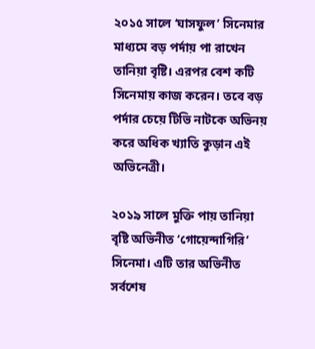২০১৫ সালে ‘ঘাসফুল’ সিনেমার মাধ্যমে বড় পর্দায় পা রাখেন তানিয়া বৃষ্টি। এরপর বেশ কটি সিনেমায় কাজ করেন। তবে বড় পর্দার চেয়ে টিভি নাটকে অভিনয় করে অধিক খ্যাতি কুড়ান এই অভিনেত্রী।

২০১৯ সালে মুক্তি পায় তানিয়া বৃষ্টি অভিনীত ‘গোয়েন্দাগিরি’ সিনেমা। এটি তার অভিনীত সর্বশেষ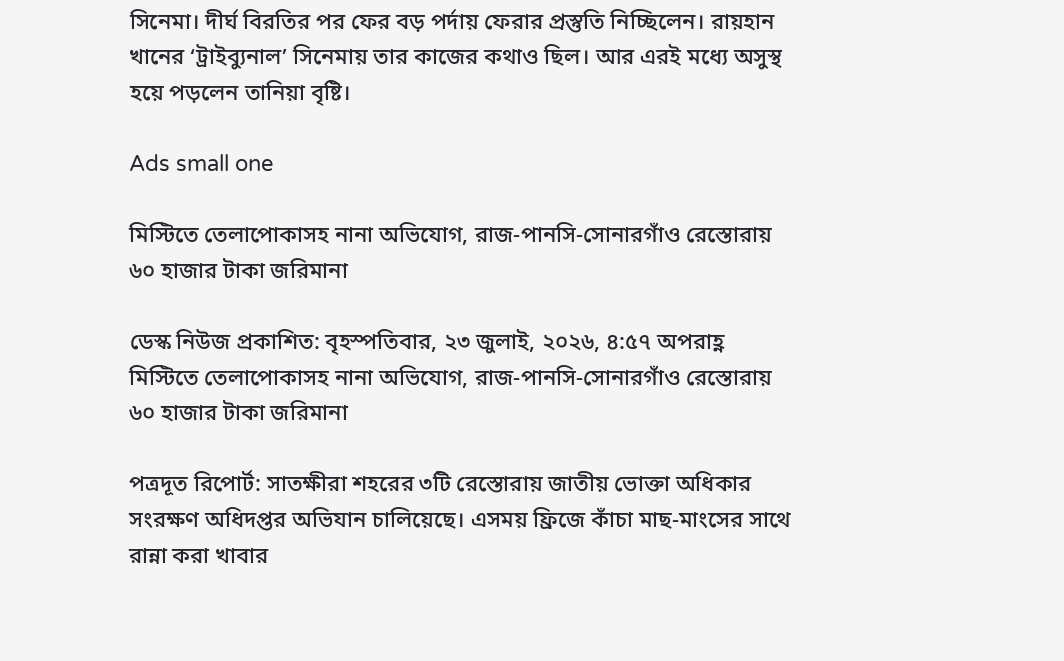সিনেমা। দীর্ঘ বিরতির পর ফের বড় পর্দায় ফেরার প্রস্তুতি নিচ্ছিলেন। রায়হান খানের ‘ট্রাইব্যুনাল’ সিনেমায় তার কাজের কথাও ছিল। আর এরই মধ্যে অসুস্থ হয়ে পড়লেন তানিয়া বৃষ্টি।

Ads small one

মিস্টিতে তেলাপোকাসহ নানা অভিযোগ, রাজ-পানসি-সোনারগাঁও রেস্তোরায় ৬০ হাজার টাকা জরিমানা

ডেস্ক নিউজ প্রকাশিত: বৃহস্পতিবার, ২৩ জুলাই, ২০২৬, ৪:৫৭ অপরাহ্ণ
মিস্টিতে তেলাপোকাসহ নানা অভিযোগ, রাজ-পানসি-সোনারগাঁও রেস্তোরায় ৬০ হাজার টাকা জরিমানা

পত্রদূত রিপোর্ট: সাতক্ষীরা শহরের ৩টি রেস্তোরায় জাতীয় ভোক্তা অধিকার সংরক্ষণ অধিদপ্তর অভিযান চালিয়েছে। এসময় ফ্রিজে কাঁচা মাছ-মাংসের সাথে রান্না করা খাবার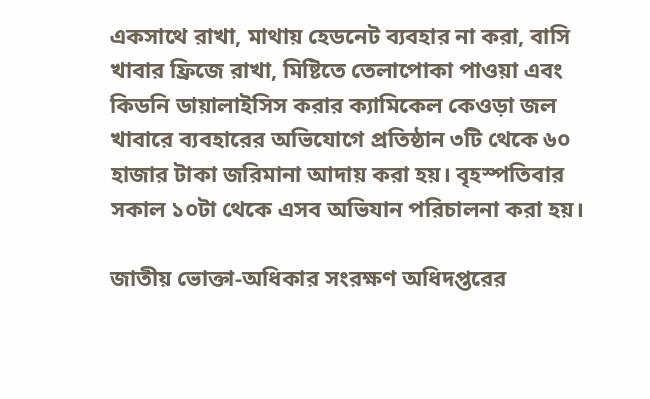একসাথে রাখা, মাথায় হেডনেট ব্যবহার না করা, বাসি খাবার ফ্রিজে রাখা, মিষ্টিতে তেলাপোকা পাওয়া এবং কিডনি ডায়ালাইসিস করার ক্যামিকেল কেওড়া জল খাবারে ব্যবহারের অভিযোগে প্রতিষ্ঠান ৩টি থেকে ৬০ হাজার টাকা জরিমানা আদায় করা হয়। বৃহস্পতিবার সকাল ১০টা থেকে এসব অভিযান পরিচালনা করা হয়।

জাতীয় ভোক্তা-অধিকার সংরক্ষণ অধিদপ্তরের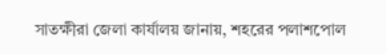সাতক্ষীরা জেলা কার্যালয় জানায়, শহরের পলাশপোল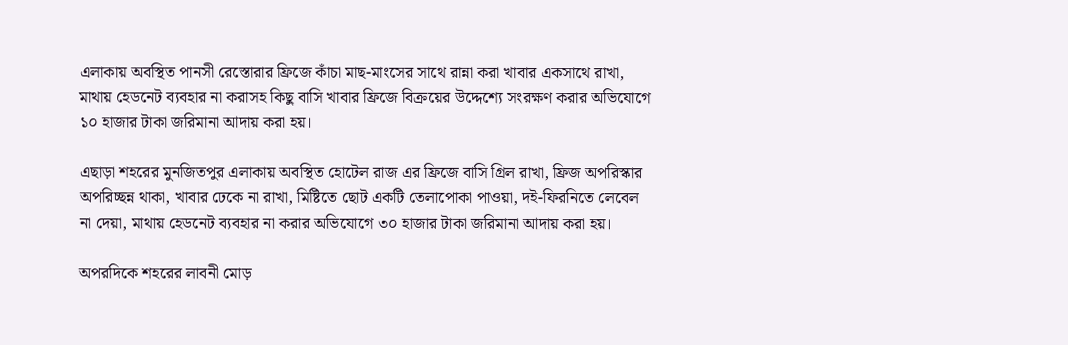এলাকায় অবস্থিত পানসী রেস্তোরার ফ্রিজে কাঁচা মাছ-মাংসের সাথে রান্না করা খাবার একসাথে রাখা, মাথায় হেডনেট ব্যবহার না করাসহ কিছু বাসি খাবার ফ্রিজে বিক্রয়ের উদ্দেশ্যে সংরক্ষণ করার অভিযোগে ১০ হাজার টাকা জরিমানা আদায় করা হয়।

এছাড়া শহরের মুনজিতপুর এলাকায় অবস্থিত হোটেল রাজ এর ফ্রিজে বাসি গ্রিল রাখা, ফ্রিজ অপরিস্কার অপরিচ্ছন্ন থাকা, খাবার ঢেকে না রাখা, মিষ্টিতে ছোট একটি তেলাপোকা পাওয়া, দই-ফিরনিতে লেবেল না দেয়া, মাথায় হেডনেট ব্যবহার না করার অভিযোগে ৩০ হাজার টাকা জরিমানা আদায় করা হয়।

অপরদিকে শহরের লাবনী মোড়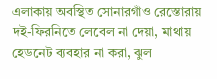এলাকায় অবস্থিত সোনারগাঁও রেস্তোরায় দই-ফিরনিতে লেবেল না দেয়া, মাথায় হেডনেট ব্যবহার না করা, ঝুল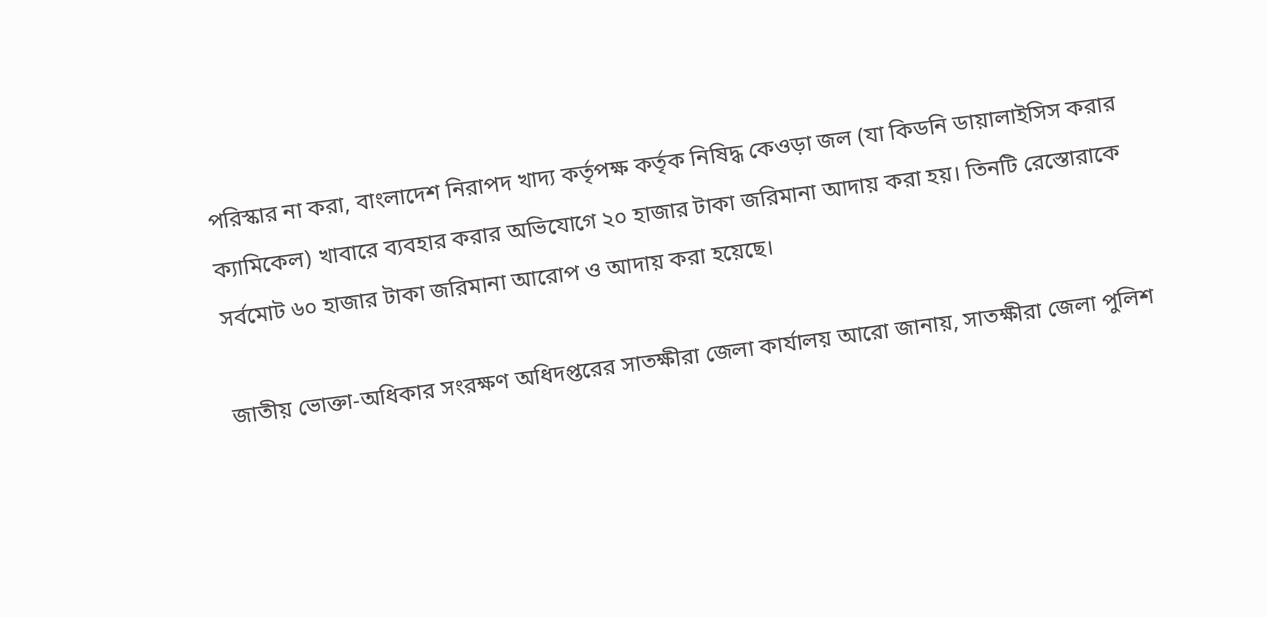পরিস্কার না করা, বাংলাদেশ নিরাপদ খাদ্য কর্তৃপক্ষ কর্তৃক নিষিদ্ধ কেওড়া জল (যা কিডনি ডায়ালাইসিস করার ক্যামিকেল) খাবারে ব্যবহার করার অভিযোগে ২০ হাজার টাকা জরিমানা আদায় করা হয়। তিনটি রেস্তোরাকে সর্বমোট ৬০ হাজার টাকা জরিমানা আরোপ ও আদায় করা হয়েছে।

জাতীয় ভোক্তা-অধিকার সংরক্ষণ অধিদপ্তরের সাতক্ষীরা জেলা কার্যালয় আরো জানায়, সাতক্ষীরা জেলা পুলিশ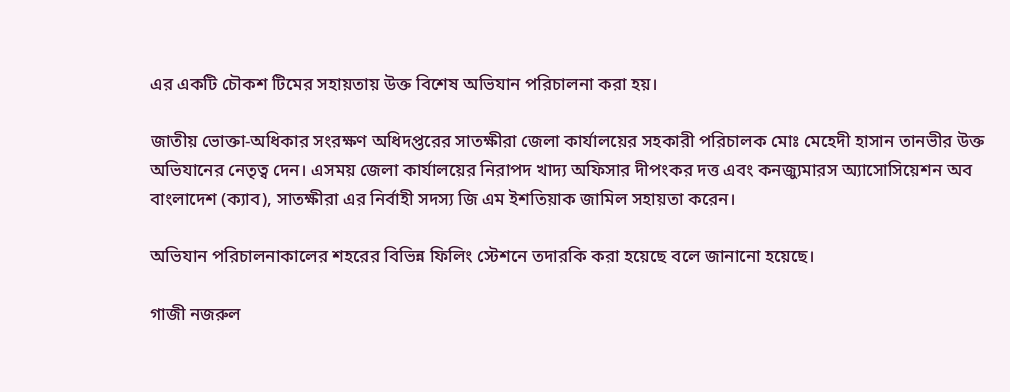এর একটি চৌকশ টিমের সহায়তায় উক্ত বিশেষ অভিযান পরিচালনা করা হয়।

জাতীয় ভোক্তা-অধিকার সংরক্ষণ অধিদপ্তরের সাতক্ষীরা জেলা কার্যালয়ের সহকারী পরিচালক মোঃ মেহেদী হাসান তানভীর উক্ত অভিযানের নেতৃত্ব দেন। এসময় জেলা কার্যালয়ের নিরাপদ খাদ্য অফিসার দীপংকর দত্ত এবং কনজ্যুমারস অ্যাসোসিয়েশন অব বাংলাদেশ (ক্যাব), সাতক্ষীরা এর নির্বাহী সদস্য জি এম ইশতিয়াক জামিল সহায়তা করেন।

অভিযান পরিচালনাকালের শহরের বিভিন্ন ফিলিং স্টেশনে তদারকি করা হয়েছে বলে জানানো হয়েছে।

গাজী নজরুল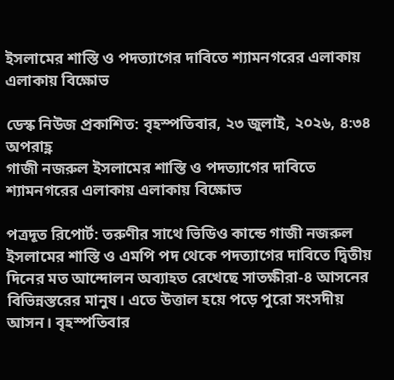ইসলামের শাস্তি ও পদত্যাগের দাবিতে শ্যামনগরের এলাকায় এলাকায় বিক্ষোভ

ডেস্ক নিউজ প্রকাশিত: বৃহস্পতিবার, ২৩ জুলাই, ২০২৬, ৪:৩৪ অপরাহ্ণ
গাজী নজরুল ইসলামের শাস্তি ও পদত্যাগের দাবিতে শ্যামনগরের এলাকায় এলাকায় বিক্ষোভ

পত্রদূত রিপোর্ট: তরুণীর সাথে ভিডিও কান্ডে গাজী নজরুল ইসলামের শাস্তি ও এমপি পদ থেকে পদত্যাগের দাবিতে দ্বিতীয় দিনের মত আন্দোলন অব্যাহত রেখেছে সাতক্ষীরা-৪ আসনের বিভিন্নস্তরের মানুষ। এতে উত্তাল হয়ে পড়ে পুরো সংসদীয় আসন। বৃহস্পতিবার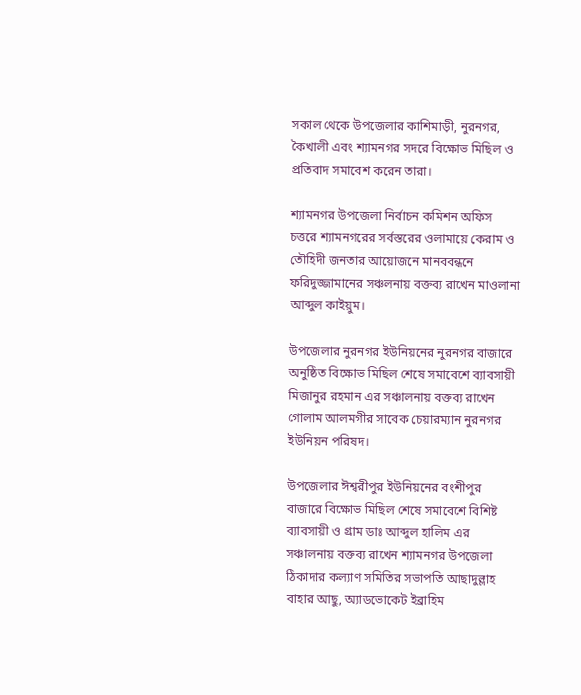সকাল থেকে উপজেলার কাশিমাড়ী, নুরনগর, কৈখালী এবং শ্যামনগর সদরে বিক্ষোভ মিছিল ও প্রতিবাদ সমাবেশ করেন তারা।

শ্যামনগর উপজেলা নির্বাচন কমিশন অফিস চত্তরে শ্যামনগরের সর্বস্তরের ওলামায়ে কেরাম ও তৌহিদী জনতার আয়োজনে মানববন্ধনে ফরিদুজ্জামানের সঞ্চলনায় বক্তব্য রাখেন মাওলানা আব্দুল কাইয়ুম।

উপজেলার নুরনগর ইউনিয়নের নুরনগর বাজারে অনুষ্ঠিত বিক্ষোভ মিছিল শেষে সমাবেশে ব্যাবসায়ী মিজানুর রহমান এর সঞ্চালনায় বক্তব্য রাখেন গোলাম আলমগীর সাবেক চেয়ারম্যান নুরনগর ইউনিয়ন পরিষদ।

উপজেলার ঈশ্বরীপুর ইউনিয়নের বংশীপুর বাজারে বিক্ষোভ মিছিল শেষে সমাবেশে বিশিষ্ট ব্যাবসায়ী ও গ্রাম ডাঃ আব্দুল হালিম এর সঞ্চালনায় বক্তব্য রাখেন শ্যামনগর উপজেলা ঠিকাদার কল্যাণ সমিতির সভাপতি আছাদুল্লাহ বাহার আছু, অ্যাডভোকেট ইব্রাহিম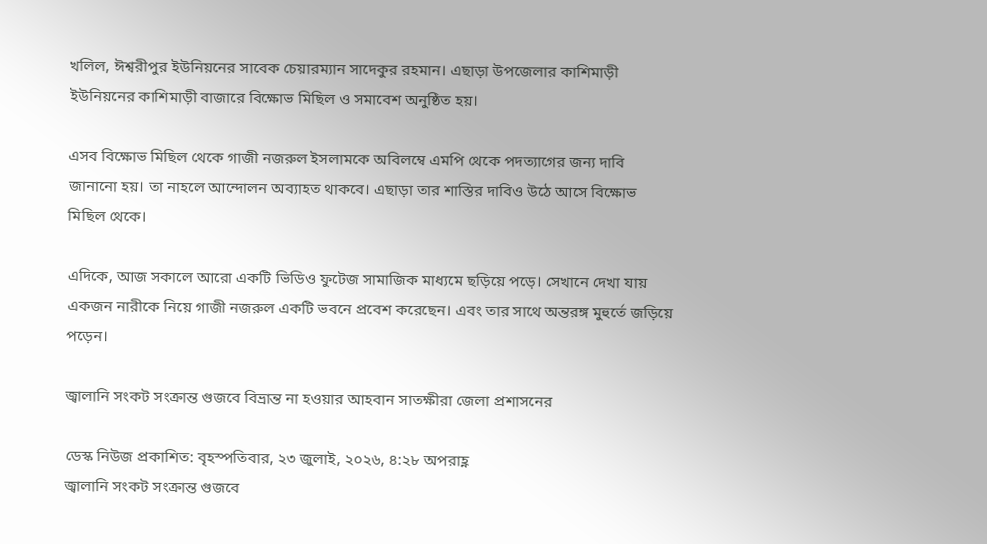খলিল, ঈশ্বরীপুর ইউনিয়নের সাবেক চেয়ারম্যান সাদেকুর রহমান। এছাড়া উপজেলার কাশিমাড়ী ইউনিয়নের কাশিমাড়ী বাজারে বিক্ষোভ মিছিল ও সমাবেশ অনুষ্ঠিত হয়।

এসব বিক্ষোভ মিছিল থেকে গাজী নজরুল ইসলামকে অবিলম্বে এমপি থেকে পদত্যাগের জন্য দাবি জানানো হয়। তা নাহলে আন্দোলন অব্যাহত থাকবে। এছাড়া তার শাস্তির দাবিও উঠে আসে বিক্ষোভ মিছিল থেকে।

এদিকে, আজ সকালে আরো একটি ভিডিও ফুটেজ সামাজিক মাধ্যমে ছড়িয়ে পড়ে। সেখানে দেখা যায় একজন নারীকে নিয়ে গাজী নজরুল একটি ভবনে প্রবেশ করেছেন। এবং তার সাথে অন্তরঙ্গ মুহুর্তে জড়িয়ে পড়েন।

জ্বালানি সংকট সংক্রান্ত গুজবে বিভ্রান্ত না হওয়ার আহবান সাতক্ষীরা জেলা প্রশাসনের

ডেস্ক নিউজ প্রকাশিত: বৃহস্পতিবার, ২৩ জুলাই, ২০২৬, ৪:২৮ অপরাহ্ণ
জ্বালানি সংকট সংক্রান্ত গুজবে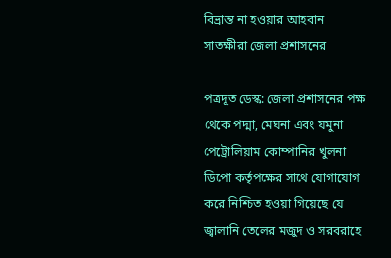বিভ্রান্ত না হওয়ার আহবান সাতক্ষীরা জেলা প্রশাসনের

পত্রদূত ডেস্ক: জেলা প্রশাসনের পক্ষ থেকে পদ্মা, মেঘনা এবং যমুনা পেট্রোলিয়াম কোম্পানির খুলনা ডিপো কর্তৃপক্ষের সাথে যোগাযোগ করে নিশ্চিত হওয়া গিয়েছে যে জ্বালানি তেলের মজুদ ও সরবরাহে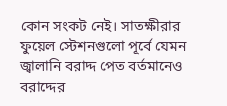কোন সংকট নেই। সাতক্ষীরার ফুয়েল স্টেশনগুলো পূর্বে যেমন জ্বালানি বরাদ্দ পেত বর্তমানেও বরাদ্দের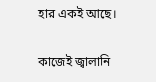হার একই আছে।

কাজেই জ্বালানি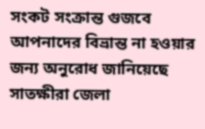সংকট সংক্রান্ত গুজবে আপনাদের বিভ্রান্ত না হওয়ার জন্য অনুরোধ জানিয়েছে সাতক্ষীরা জেলা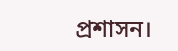প্রশাসন।